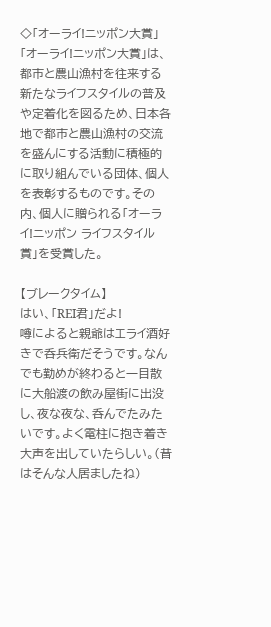◇「オーライ!ニッポン大賞」 「オーライ!ニッポン大賞」は、都市と農山漁村を往来する新たなライフスタイルの普及や定着化を図るため、日本各地で都市と農山漁村の交流を盛んにする活動に積極的に取り組んでいる団体、個人を表彰するものです。その内、個人に贈られる「オーライ!ニッポン ライフスタイル賞」を受賞した。

【ブレークタイム】
はい、「REI君」だよ!
噂によると親爺はエライ酒好きで呑兵衛だそうです。なんでも勤めが終わると一目散に大船渡の飲み屋街に出没し、夜な夜な、呑んでたみたいです。よく電柱に抱き着き大声を出していたらしい。(昔はそんな人居ましたね)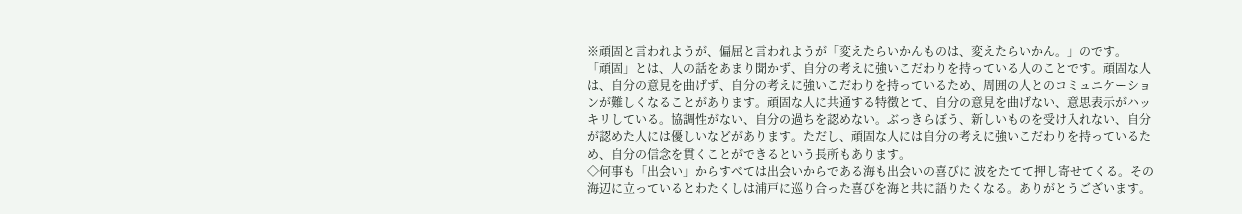※頑固と言われようが、偏屈と言われようが「変えたらいかんものは、変えたらいかん。」のです。
「頑固」とは、人の話をあまり聞かず、自分の考えに強いこだわりを持っている人のことです。頑固な人は、自分の意見を曲げず、自分の考えに強いこだわりを持っているため、周囲の人とのコミュニケーションが難しくなることがあります。頑固な人に共通する特徴とて、自分の意見を曲げない、意思表示がハッキリしている。協調性がない、自分の過ちを認めない。ぶっきらぼう、新しいものを受け入れない、自分が認めた人には優しいなどがあります。ただし、頑固な人には自分の考えに強いこだわりを持っているため、自分の信念を貫くことができるという長所もあります。
◇何事も「出会い」からすべては出会いからである海も出会いの喜びに 波をたてて押し寄せてくる。その海辺に立っているとわたくしは浦戸に巡り合った喜びを海と共に語りたくなる。ありがとうございます。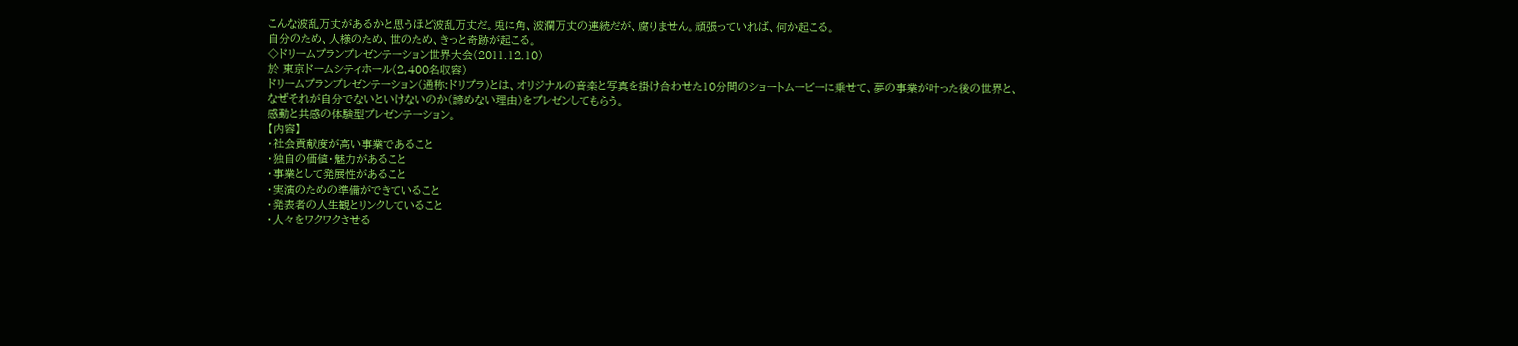こんな波乱万丈があるかと思うほど波乱万丈だ。兎に角、波瀾万丈の連続だが、腐りません。頑張っていれば、何か起こる。
自分のため、人様のため、世のため、きっと奇跡が起こる。
◇ドリームプランプレゼンテーション世界大会(2011.12.10)
於 東京ドームシティホール(2,400名収容)
ドリームプランプレゼンテーション(通称:ドリプラ)とは、オリジナルの音楽と写真を掛け合わせた10分間のショートムービーに乗せて、夢の事業が叶った後の世界と、
なぜそれが自分でないといけないのか(諦めない理由)をプレゼンしてもらう。
感動と共感の体験型プレゼンテーション。
【内容】
・社会貢献度が高い事業であること
・独自の価値・魅力があること
・事業として発展性があること
・実演のための準備ができていること
・発表者の人生観とリンクしていること
・人々をワクワクさせる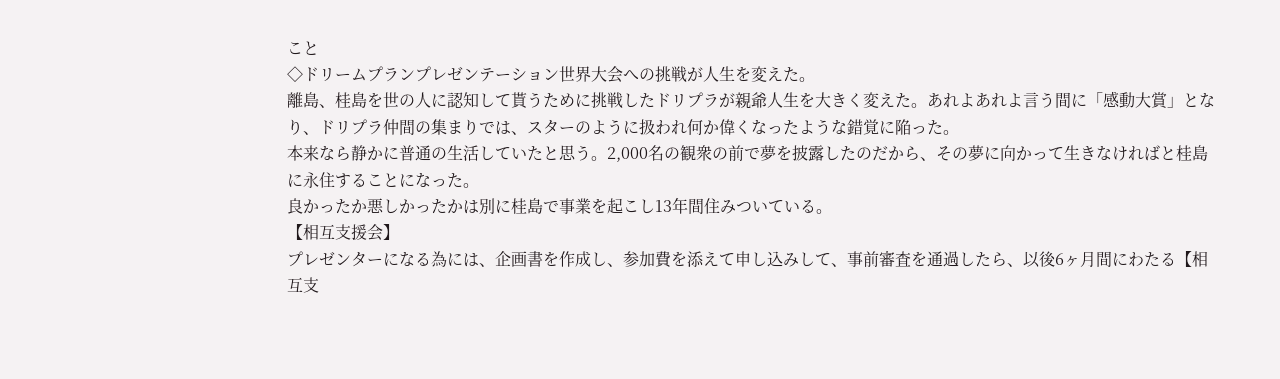こと
◇ドリームプランプレゼンテーション世界大会への挑戦が人生を変えた。
離島、桂島を世の人に認知して貰うために挑戦したドリプラが親爺人生を大きく変えた。あれよあれよ言う間に「感動大賞」となり、ドリプラ仲間の集まりでは、スターのように扱われ何か偉くなったような錯覚に陥った。
本来なら静かに普通の生活していたと思う。2,000名の観衆の前で夢を披露したのだから、その夢に向かって生きなければと桂島に永住することになった。
良かったか悪しかったかは別に桂島で事業を起こし13年間住みついている。
【相互支援会】
プレゼンターになる為には、企画書を作成し、参加費を添えて申し込みして、事前審査を通過したら、以後6ヶ月間にわたる【相互支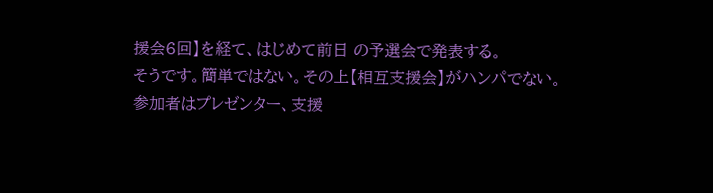援会6回】を経て、はじめて前日 の予選会で発表する。
そうです。簡単ではない。その上【相互支援会】がハンパでない。
参加者はプレゼンター、支援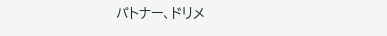パトナー、ドリメ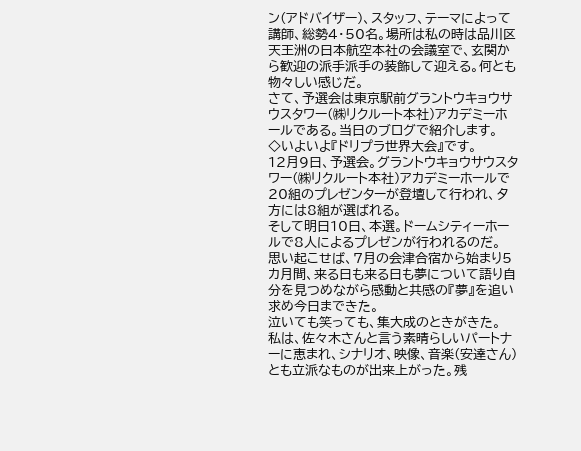ン(アドバイザー)、スタッフ、テーマによって講師、総勢4・50名。場所は私の時は品川区天王洲の日本航空本社の会議室で、玄関から歓迎の派手派手の装飾して迎える。何とも物々しい感じだ。
さて、予選会は東京駅前グラントウキョウサウスタワー(㈱リクルート本社)アカデミーホールである。当日のブログで紹介します。
◇いよいよ『ドリプラ世界大会』です。
12月9日、予選会。グラントウキョウサウスタワー(㈱リクルート本社)アカデミーホールで20組のプレゼンターが登壇して行われ、夕方には8組が選ばれる。
そして明日10日、本選。ドームシティーホールで8人によるプレゼンが行われるのだ。
思い起こせば、7月の会津合宿から始まり5カ月間、来る日も来る日も夢について語り自分を見つめながら感動と共感の『夢』を追い求め今日まできた。
泣いても笑っても、集大成のときがきた。
私は、佐々木さんと言う素晴らしいパートナーに恵まれ、シナリオ、映像、音楽(安達さん)とも立派なものが出来上がった。残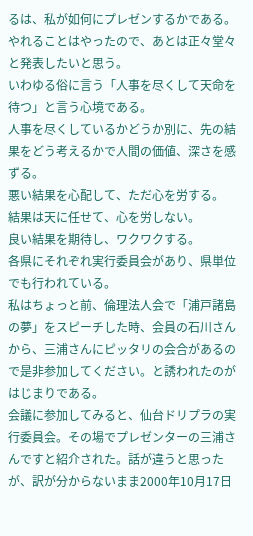るは、私が如何にプレゼンするかである。
やれることはやったので、あとは正々堂々と発表したいと思う。
いわゆる俗に言う「人事を尽くして天命を待つ」と言う心境である。
人事を尽くしているかどうか別に、先の結果をどう考えるかで人間の価値、深さを感ずる。
悪い結果を心配して、ただ心を労する。
結果は天に任せて、心を労しない。
良い結果を期待し、ワクワクする。
各県にそれぞれ実行委員会があり、県単位でも行われている。
私はちょっと前、倫理法人会で「浦戸諸島の夢」をスピーチした時、会員の石川さんから、三浦さんにピッタリの会合があるので是非参加してください。と誘われたのがはじまりである。
会議に参加してみると、仙台ドリプラの実行委員会。その場でプレゼンターの三浦さんですと紹介された。話が違うと思ったが、訳が分からないまま2000年10月17日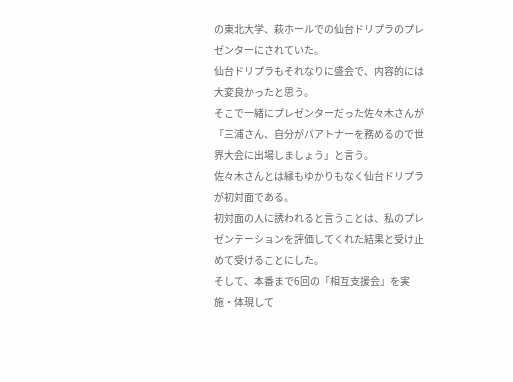の東北大学、萩ホールでの仙台ドリプラのプレゼンターにされていた。
仙台ドリプラもそれなりに盛会で、内容的には大変良かったと思う。
そこで一緒にプレゼンターだった佐々木さんが「三浦さん、自分がパアトナーを務めるので世界大会に出場しましょう」と言う。
佐々木さんとは縁もゆかりもなく仙台ドリプラが初対面である。
初対面の人に誘われると言うことは、私のプレゼンテーションを評価してくれた結果と受け止めて受けることにした。
そして、本番まで6回の「相互支援会」を実施・体現して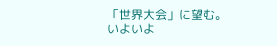「世界大会」に望む。
いよいよ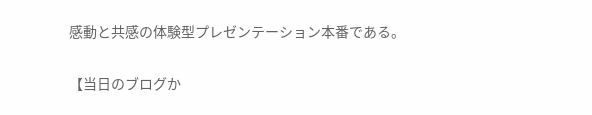感動と共感の体験型プレゼンテーション本番である。

【当日のブログか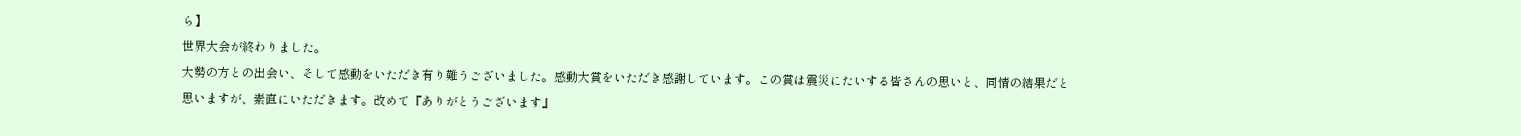ら】
世界大会が終わりました。
大勢の方との出会い、そして感動をいただき有り難うございました。感動大賞をいただき感謝しています。この賞は震災にたいする皆さんの思いと、同情の結果だと思いますが、素直にいただきます。改めて『ありがとうございます』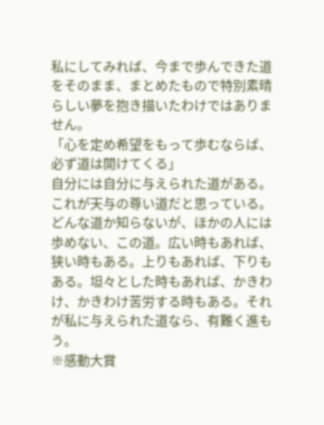私にしてみれば、今まで歩んできた道をそのまま、まとめたもので特別素晴らしい夢を抱き描いたわけではありません。
「心を定め希望をもって歩むならば、必ず道は開けてくる」
自分には自分に与えられた道がある。これが天与の尊い道だと思っている。
どんな道か知らないが、ほかの人には歩めない、この道。広い時もあれば、
狭い時もある。上りもあれば、下りもある。坦々とした時もあれば、かきわけ、かきわけ苦労する時もある。それが私に与えられた道なら、有難く進もう。
※感動大賞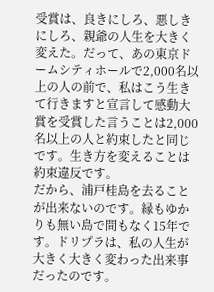受賞は、良きにしろ、悪しきにしろ、親爺の人生を大きく変えた。だって、あの東京ドームシティホールで2,000名以上の人の前で、私はこう生きて行きますと宣言して感動大賞を受賞した言うことは2,000名以上の人と約束したと同じです。生き方を変えることは約束違反です。
だから、浦戸桂島を去ることが出来ないのです。縁もゆかりも無い島で間もなく15年です。ドリプラは、私の人生が大きく大きく変わった出来事だったのです。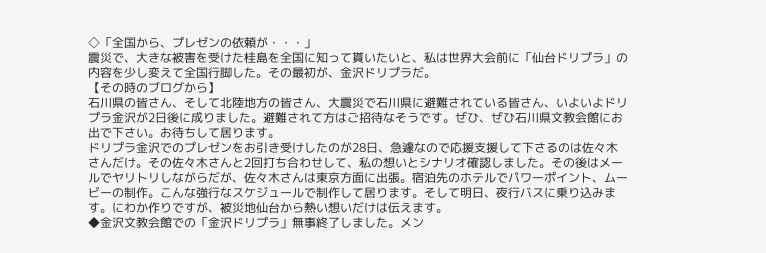◇「全国から、プレゼンの依頼が・・・」
震災で、大きな被害を受けた桂島を全国に知って貰いたいと、私は世界大会前に「仙台ドリプラ」の内容を少し変えて全国行脚した。その最初が、金沢ドリプラだ。
【その時のブログから】
石川県の皆さん、そして北陸地方の皆さん、大震災で石川県に避難されている皆さん、いよいよドリプラ金沢が2日後に成りました。避難されて方はご招待なそうです。ぜひ、ぜひ石川県文教会館にお出で下さい。お待ちして居ります。
ドリプラ金沢でのプレゼンをお引き受けしたのが28日、急遽なので応援支援して下さるのは佐々木さんだけ。その佐々木さんと2回打ち合わせして、私の想いとシナリオ確認しました。その後はメールでヤリトリしながらだが、佐々木さんは東京方面に出張。宿泊先のホテルでパワーポイント、ムービーの制作。こんな強行なスケジュールで制作して居ります。そして明日、夜行バスに乗り込みます。にわか作りですが、被災地仙台から熱い想いだけは伝えます。
◆金沢文教会館での「金沢ドリプラ」無事終了しました。メン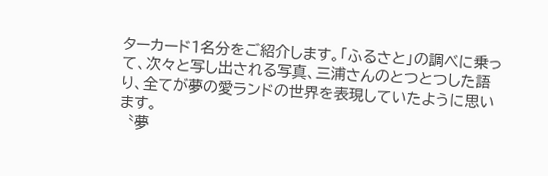ターカード1名分をご紹介します。「ふるさと」の調べに乗って、次々と写し出される写真、三浦さんのとつとつした語り、全てが夢の愛ランドの世界を表現していたように思います。
〝夢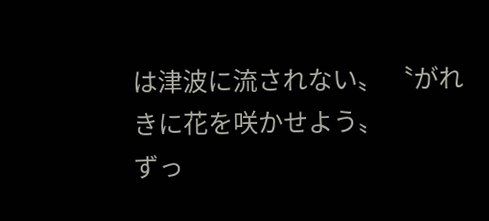は津波に流されない〟 〝がれきに花を咲かせよう〟
ずっ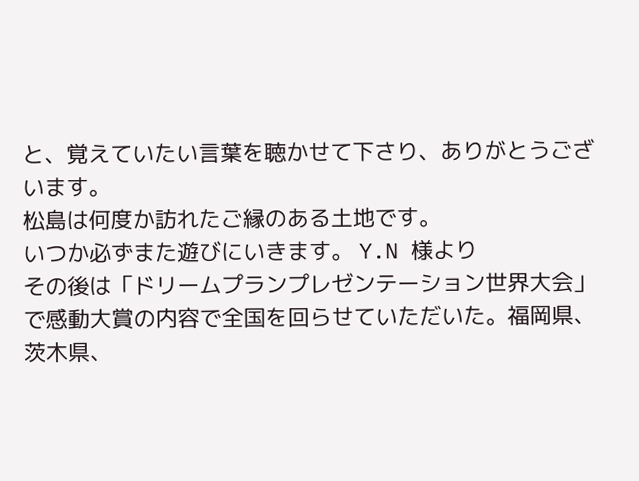と、覚えていたい言葉を聴かせて下さり、ありがとうございます。
松島は何度か訪れたご縁のある土地です。
いつか必ずまた遊びにいきます。 Y.N 様より
その後は「ドリームプランプレゼンテーション世界大会」で感動大賞の内容で全国を回らせていただいた。福岡県、茨木県、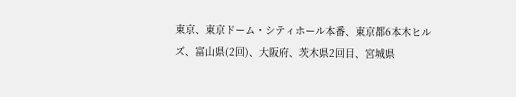東京、東京ドーム・シティホール本番、東京都6本木ヒルズ、富山県(2回)、大阪府、茨木県2回目、宮城県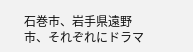石巻市、岩手県遠野市、それぞれにドラマ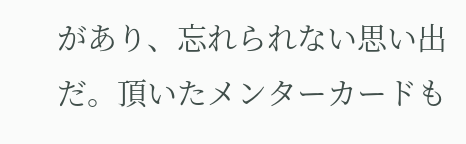があり、忘れられない思い出だ。頂いたメンターカードも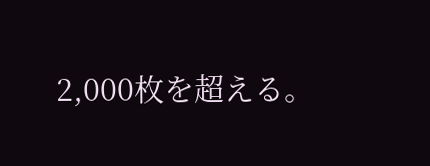2,000枚を超える。